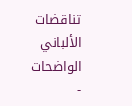تناقضات الألباني الواضحات -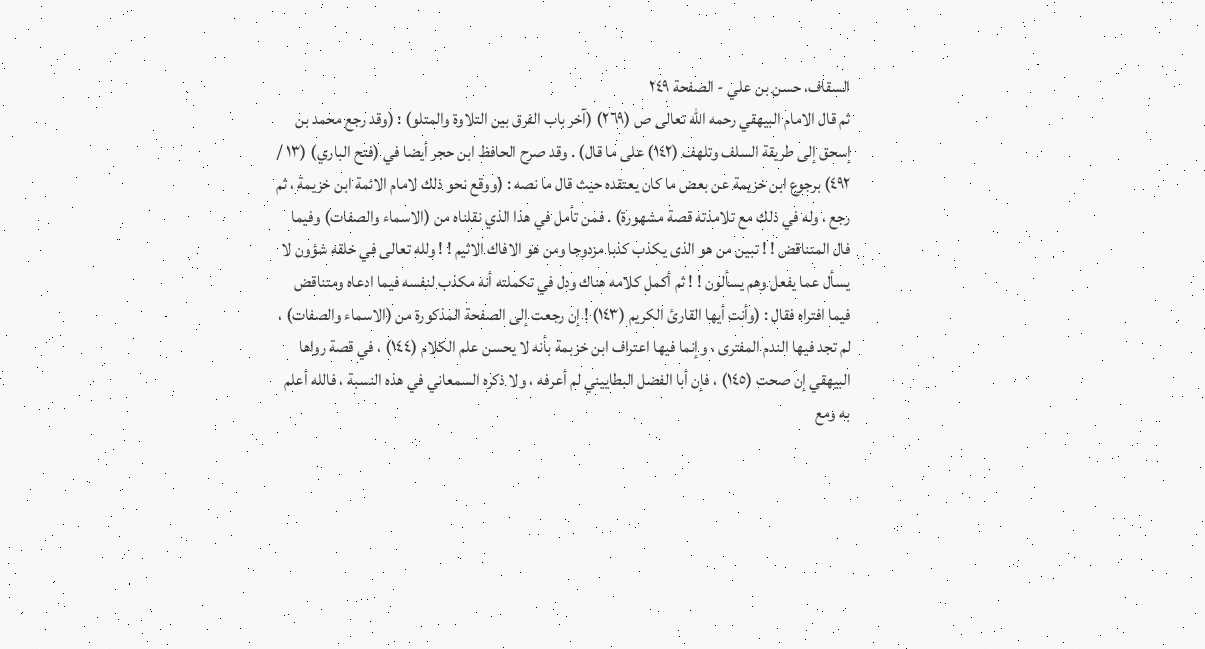السقاف، حسن بن علي - الصفحة ٢٤٩
ثم قال الامام البيهقي رحمه الله تعالى ص (٢٦٩) (آخر باب الفرق بين التلاوة والمتلو) : (وقد رجع محمد بن إسحق إلى طريقة السلف وتلهف (١٤٢) على ما قال) . وقد صرح الحافظ ابن حجر أيضا في (فتح الباري) (١٣ / ٤٩٢) برجوع ابن خزيمة عن بعض ما كان يعتقده حيث قال ما نصه : (ووقع نحو ذلك لامام الائمة ابن خزيمة ، ثم رجع ، وله في ذلك مع تلامذته قصة مشهورة) . فمن تأمل في هذا الذي نقلناه من (الاسماء والصفات) وفيما فال المتناقض ! ! تبين من هو الذى يكذب كذبا مزدوجا ومن هو الافاك الاثيم ! ! ولله تعالى في خلقه شؤون لا يسأل عما يفعل وهم يسألون ! ! ثم أكمل كلامه هناك ودل في تكملته أنه مكذب لنفسه فيما ادعاه ومتناقض فيما افتراه فقال : (وأنت أيها القارئ الكريم (١٤٣) ! إن رجعت إلى الصفحة المذكورة من (الاسماء والصفات) ، لم تجد فيها الندم المفترى ، وإنما فيها اعتراف ابن خزبمة بأنه لا يحسن علم الكلام (١٤٤) ، في قصة رواها البيهقي إن صحت (١٤٥) ، فإن أبا الفضل البطاييني لم أعرفه ، ولا ذكره السمعاني في هذه النسبة ، فالله أعلم به ومع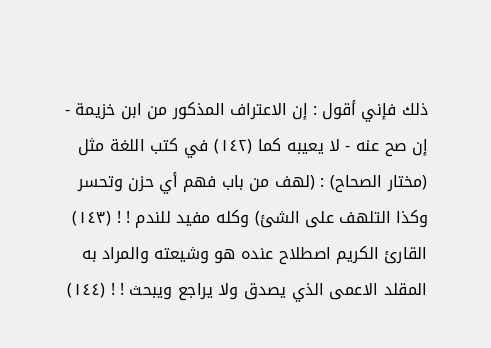ذلك فإني أقول : إن الاعتراف المذكور من ابن خزيمة - إن صح عنه - لا يعيبه كما (١٤٢) في كتب اللغة مثل (مختار الصحاح) : (لهف من باب فهم أي حزن وتحسر وكذا التلهف على الشئ) وكله مفيد للندم ! ! (١٤٣) القارئ الكريم اصطلاح عنده هو وشيعته والمراد به المقلد الاعمى الذي يصدق ولا يراجع ويبحث ! ! (١٤٤)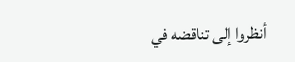أنظروا إلى تناقضه في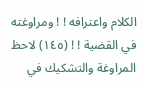الكلام واعترافه ! ! ومراوغته في القضية ! ! (١٤٥) لاحظ المراوغة والتشكيك في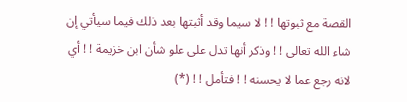القصة مع ثبوتها ! ! لا سيما وقد أثبتها بعد ذلك فيما سيأتي إن شاء الله تعالى ! ! وذكر أنها تدل على علو شأن ابن خزيمة ! ! أي لانه رجع عما لا يحسنه ! ! فتأمل ! ! (*)